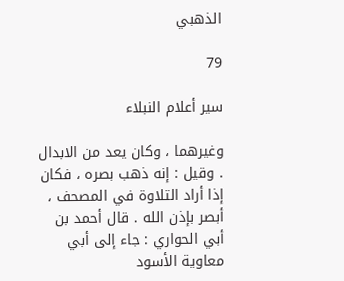الذهبي

79

سير أعلام النبلاء

وغيرهما ، وكان يعد من الابدال . وقيل : إنه ذهب بصره ، فكان إذا أراد التلاوة في المصحف ، أبصر بإذن الله . قال أحمد بن أبي الحواري : جاء إلى أبي معاوية الأسود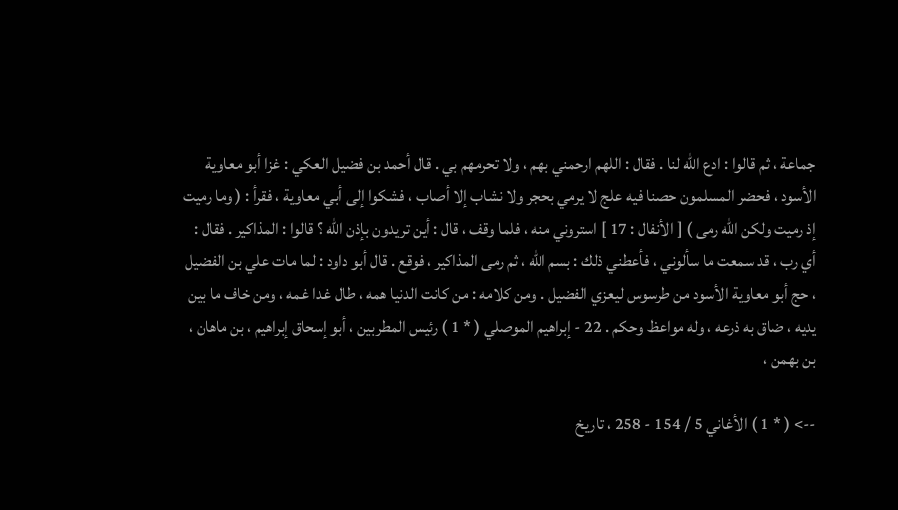جماعة ، ثم قالوا : ادع الله لنا . فقال : اللهم ارحمني بهم ، ولا تحرمهم بي . قال أحمد بن فضيل العكي : غزا أبو معاوية الأسود ، فحضر المسلمون حصنا فيه علج لا يرمي بحجر ولا نشاب إلا أصاب ، فشكوا إلى أبي معاوية ، فقرأ : ( وما رميت إذ رميت ولكن الله رمى ) [ الأنفال : 17 ] استروني منه ، فلما وقف ، قال : أين تريدون بإذن الله ؟ قالوا : المذاكير . فقال : أي رب ، قد سمعت ما سألوني ، فأعطني ذلك : بسم الله ، ثم رمى المذاكير ، فوقع . قال أبو داود : لما مات علي بن الفضيل ، حج أبو معاوية الأسود من طرسوس ليعزي الفضيل . ومن كلامه : من كانت الدنيا همه ، طال غدا غمه ، ومن خاف ما بين يديه ، ضاق به ذرعه ، وله مواعظ وحكم . 22 - إبراهيم الموصلي ( * 1 ) رئيس المطربين ، أبو إسحاق إبراهيم ، بن ماهان ، بن بهمن ،

--> ( * 1 ) الأغاني 5 / 154 - 258 ، تاريخ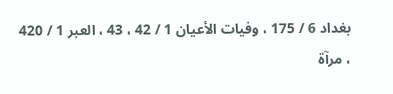بغداد 6 / 175 ، وفيات الأعيان 1 / 42 ، 43 ، العبر 1 / 420 ، مرآة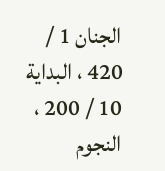الجنان 1 / 420 ، البداية 10 / 200 ، النجوم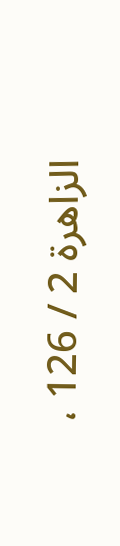الزاهرة 2 / 126 ،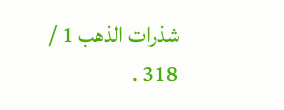شذرات الذهب 1 / 318 .